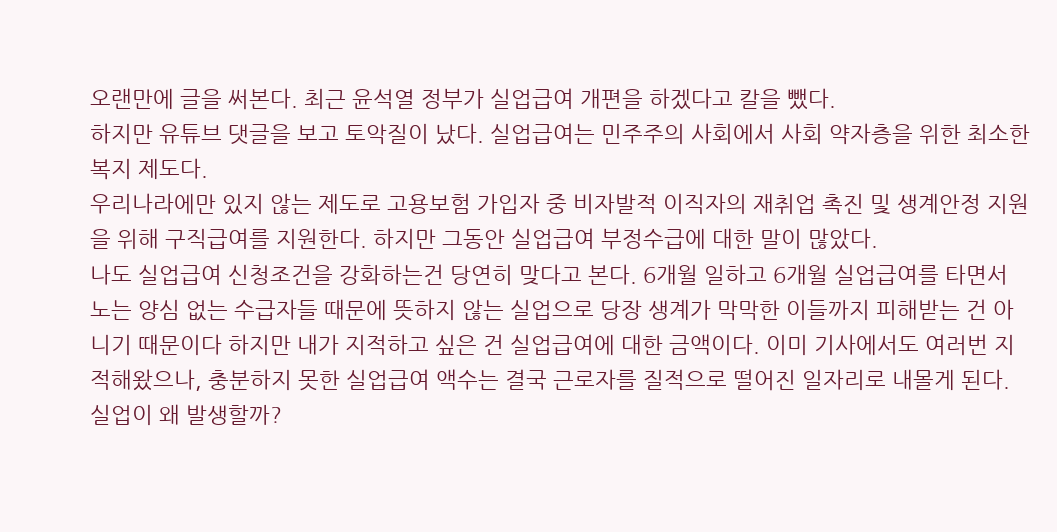오랜만에 글을 써본다. 최근 윤석열 정부가 실업급여 개편을 하겠다고 칼을 뺐다.
하지만 유튜브 댓글을 보고 토악질이 났다. 실업급여는 민주주의 사회에서 사회 약자층을 위한 최소한 복지 제도다.
우리나라에만 있지 않는 제도로 고용보험 가입자 중 비자발적 이직자의 재취업 촉진 및 생계안정 지원을 위해 구직급여를 지원한다. 하지만 그동안 실업급여 부정수급에 대한 말이 많았다.
나도 실업급여 신청조건을 강화하는건 당연히 맞다고 본다. 6개월 일하고 6개월 실업급여를 타면서 노는 양심 없는 수급자들 때문에 뜻하지 않는 실업으로 당장 생계가 막막한 이들까지 피해받는 건 아니기 때문이다 하지만 내가 지적하고 싶은 건 실업급여에 대한 금액이다. 이미 기사에서도 여러번 지적해왔으나, 충분하지 못한 실업급여 액수는 결국 근로자를 질적으로 떨어진 일자리로 내몰게 된다.
실업이 왜 발생할까?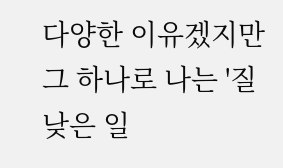다양한 이유겠지만 그 하나로 나는 '질 낮은 일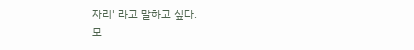자리' 라고 말하고 싶다.
모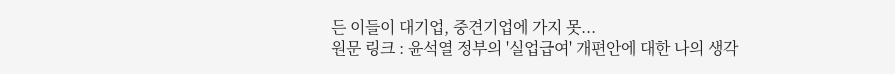든 이들이 대기업, 중견기업에 가지 못...
원문 링크 : 윤석열 정부의 '실업급여' 개편안에 대한 나의 생각